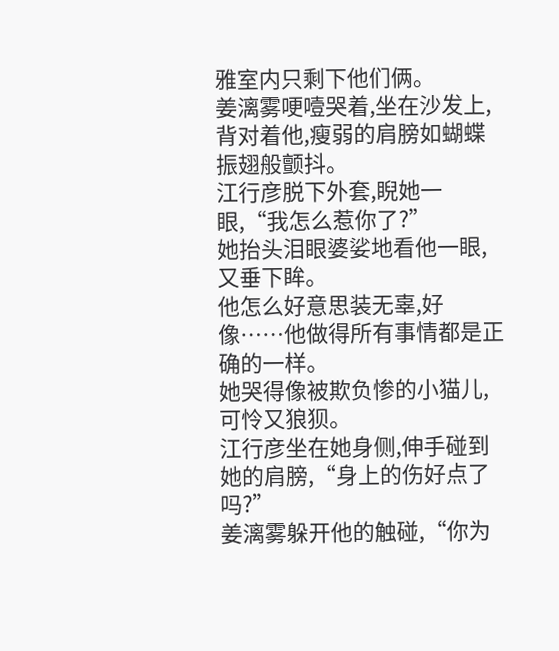雅室内只剩下他们俩。
姜漓雾哽噎哭着,坐在沙发上,背对着他,瘦弱的肩膀如蝴蝶振翅般颤抖。
江行彦脱下外套,睨她一眼,“我怎么惹你了?”
她抬头泪眼婆娑地看他一眼,又垂下眸。
他怎么好意思装无辜,好像……他做得所有事情都是正确的一样。
她哭得像被欺负惨的小猫儿,可怜又狼狈。
江行彦坐在她身侧,伸手碰到她的肩膀,“身上的伤好点了吗?”
姜漓雾躲开他的触碰,“你为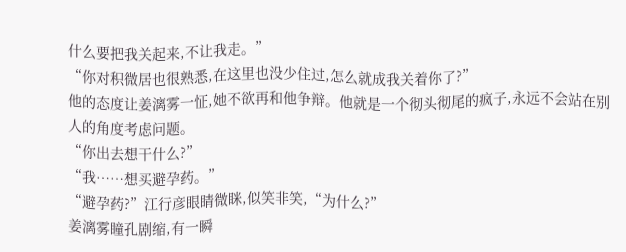什么要把我关起来,不让我走。”
“你对积微居也很熟悉,在这里也没少住过,怎么就成我关着你了?”
他的态度让姜漓雾一怔,她不欲再和他争辩。他就是一个彻头彻尾的疯子,永远不会站在别人的角度考虑问题。
“你出去想干什么?”
“我……想买避孕药。”
“避孕药?”江行彦眼睛微眯,似笑非笑,“为什么?”
姜漓雾瞳孔剧缩,有一瞬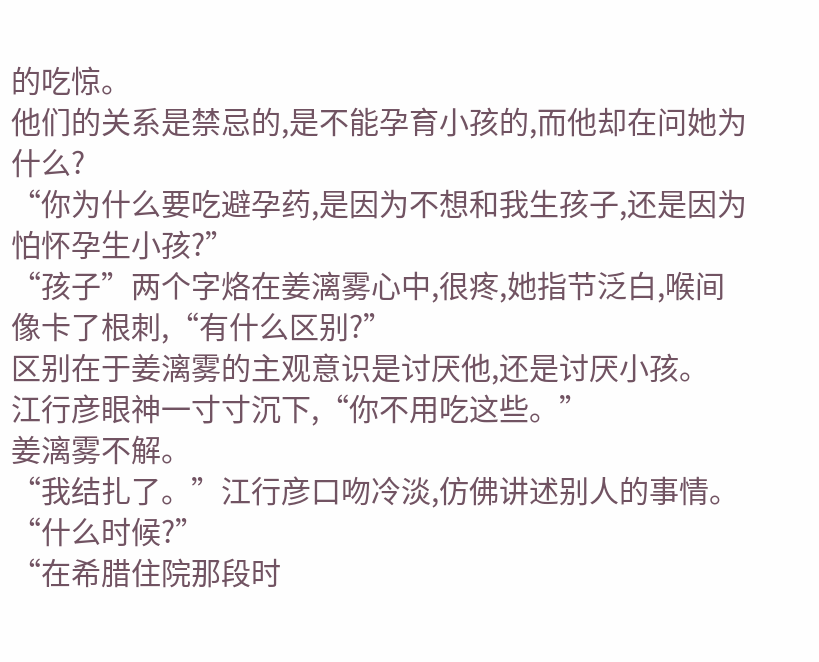的吃惊。
他们的关系是禁忌的,是不能孕育小孩的,而他却在问她为什么?
“你为什么要吃避孕药,是因为不想和我生孩子,还是因为怕怀孕生小孩?”
“孩子”两个字烙在姜漓雾心中,很疼,她指节泛白,喉间像卡了根刺,“有什么区别?”
区别在于姜漓雾的主观意识是讨厌他,还是讨厌小孩。
江行彦眼神一寸寸沉下,“你不用吃这些。”
姜漓雾不解。
“我结扎了。”江行彦口吻冷淡,仿佛讲述别人的事情。
“什么时候?”
“在希腊住院那段时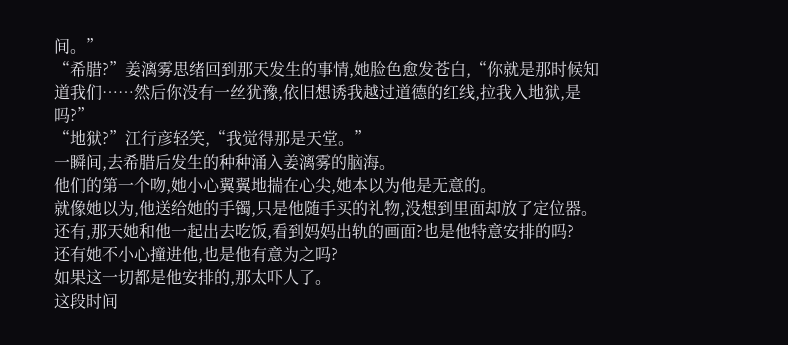间。”
“希腊?”姜漓雾思绪回到那天发生的事情,她脸色愈发苍白,“你就是那时候知道我们……然后你没有一丝犹豫,依旧想诱我越过道德的红线,拉我入地狱,是吗?”
“地狱?”江行彦轻笑,“我觉得那是天堂。”
一瞬间,去希腊后发生的种种涌入姜漓雾的脑海。
他们的第一个吻,她小心翼翼地揣在心尖,她本以为他是无意的。
就像她以为,他送给她的手镯,只是他随手买的礼物,没想到里面却放了定位器。
还有,那天她和他一起出去吃饭,看到妈妈出轨的画面?也是他特意安排的吗?
还有她不小心撞进他,也是他有意为之吗?
如果这一切都是他安排的,那太吓人了。
这段时间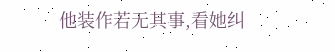他装作若无其事,看她纠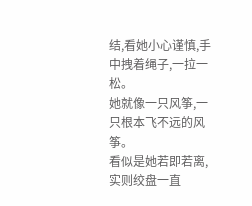结,看她小心谨慎,手中拽着绳子,一拉一松。
她就像一只风筝,一只根本飞不远的风筝。
看似是她若即若离,实则绞盘一直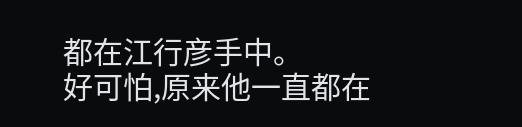都在江行彦手中。
好可怕,原来他一直都在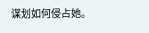谋划如何侵占她。